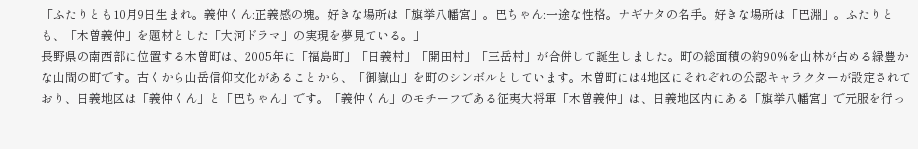「ふたりとも10月9日生まれ。義仲くん:正義感の塊。好きな場所は「旗挙八幡宮」。巴ちゃん:一途な性格。ナギナタの名手。好きな場所は「巴淵」。ふたりとも、「木曽義仲」を題材とした「大河ドラマ」の実現を夢見ている。」
長野県の南西部に位置する木曽町は、2005年に「福島町」「日義村」「開田村」「三岳村」が合併して誕生しました。町の総面積の約90%を山林が占める緑豊かな山間の町です。古くから山岳信仰文化があることから、「御嶽山」を町のシンボルとしています。木曽町には4地区にそれぞれの公認キャラクターが設定されており、日義地区は「義仲くん」と「巴ちゃん」です。「義仲くん」のモチーフである征夷大将軍「木曽義仲」は、日義地区内にある「旗挙八幡宮」で元服を行っ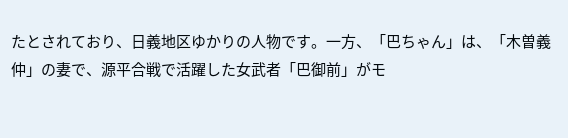たとされており、日義地区ゆかりの人物です。一方、「巴ちゃん」は、「木曽義仲」の妻で、源平合戦で活躍した女武者「巴御前」がモ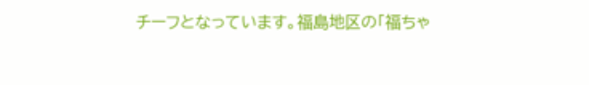チーフとなっています。福島地区の「福ちゃ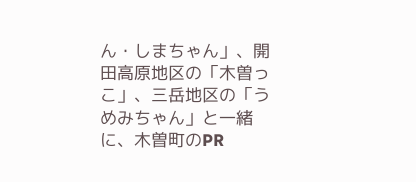ん・しまちゃん」、開田高原地区の「木曽っこ」、三岳地区の「うめみちゃん」と一緒に、木曽町のPR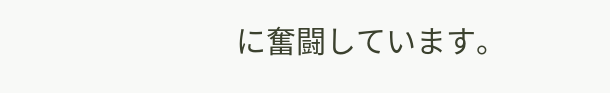に奮闘しています。